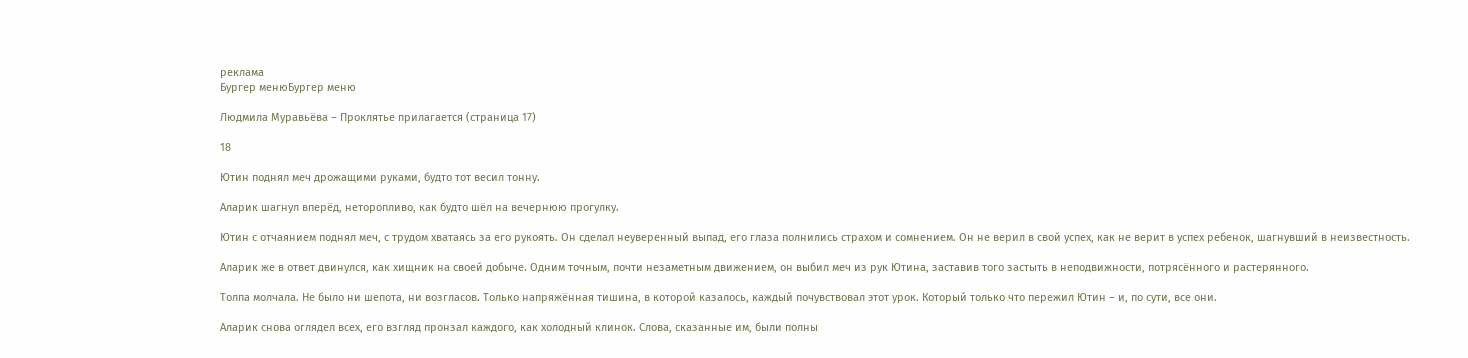реклама
Бургер менюБургер меню

Людмила Муравьёва – Проклятье прилагается (страница 17)

18

Ютин поднял меч дрожащими руками, будто тот весил тонну.

Аларик шагнул вперёд, неторопливо, как будто шёл на вечернюю прогулку.

Ютин с отчаянием поднял меч, с трудом хватаясь за его рукоять. Он сделал неуверенный выпад, его глаза полнились страхом и сомнением. Он не верил в свой успех, как не верит в успех ребенок, шагнувший в неизвестность.

Аларик же в ответ двинулся, как хищник на своей добыче. Одним точным, почти незаметным движением, он выбил меч из рук Ютина, заставив того застыть в неподвижности, потрясённого и растерянного.

Толпа молчала. Не было ни шепота, ни возгласов. Только напряжённая тишина, в которой казалось, каждый почувствовал этот урок. Который только что пережил Ютин – и, по сути, все они.

Аларик снова оглядел всех, его взгляд пронзал каждого, как холодный клинок. Слова, сказанные им, были полны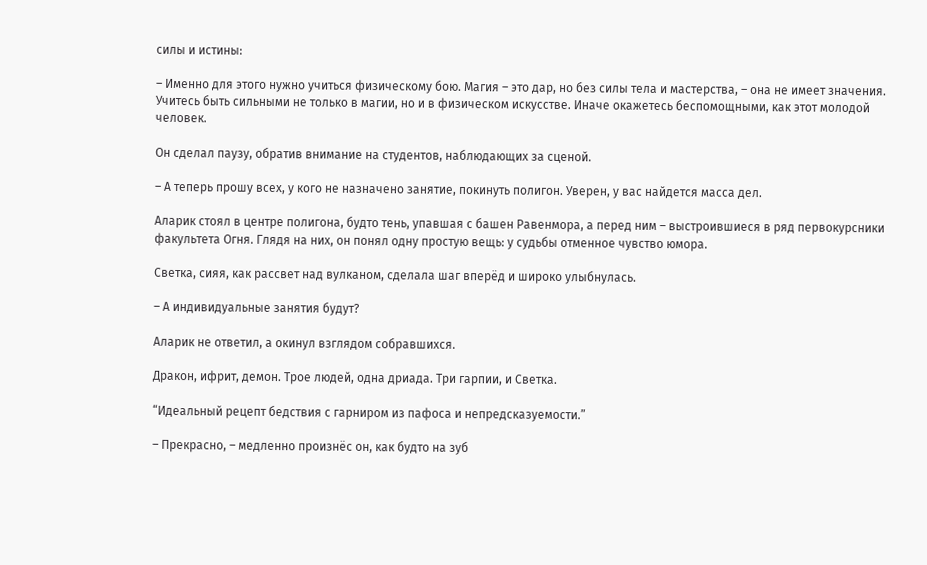силы и истины:

– Именно для этого нужно учиться физическому бою. Магия – это дар, но без силы тела и мастерства, – она не имеет значения. Учитесь быть сильными не только в магии, но и в физическом искусстве. Иначе окажетесь беспомощными, как этот молодой человек.

Он сделал паузу, обратив внимание на студентов, наблюдающих за сценой.

– А теперь прошу всех, у кого не назначено занятие, покинуть полигон. Уверен, у вас найдется масса дел.

Аларик стоял в центре полигона, будто тень, упавшая с башен Равенмора, а перед ним – выстроившиеся в ряд первокурсники факультета Огня. Глядя на них, он понял одну простую вещь: у судьбы отменное чувство юмора.

Светка, сияя, как рассвет над вулканом, сделала шаг вперёд и широко улыбнулась.

– А индивидуальные занятия будут?

Аларик не ответил, а окинул взглядом собравшихся.

Дракон, ифрит, демон. Трое людей, одна дриада. Три гарпии, и Светка.

“Идеальный рецепт бедствия с гарниром из пафоса и непредсказуемости.”

– Прекрасно, – медленно произнёс он, как будто на зуб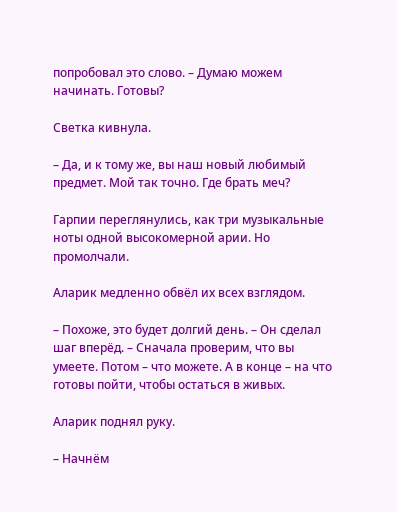попробовал это слово. – Думаю можем начинать. Готовы?

Светка кивнула.

– Да, и к тому же, вы наш новый любимый предмет. Мой так точно. Где брать меч?

Гарпии переглянулись, как три музыкальные ноты одной высокомерной арии. Но промолчали.

Аларик медленно обвёл их всех взглядом.

– Похоже, это будет долгий день. – Он сделал шаг вперёд. – Сначала проверим, что вы умеете. Потом – что можете. А в конце – на что готовы пойти, чтобы остаться в живых.

Аларик поднял руку.

– Начнём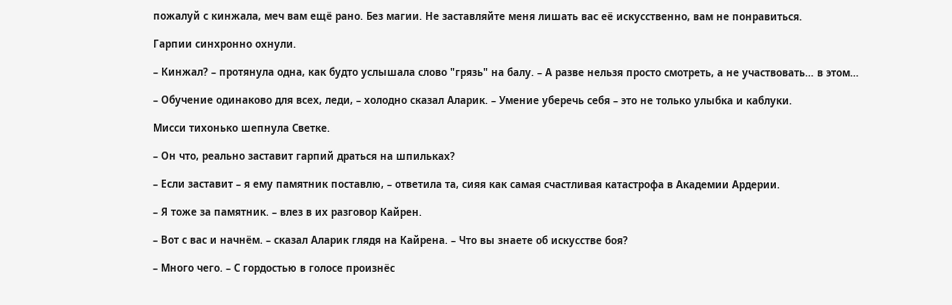пожалуй с кинжала, меч вам ещё рано. Без магии. Не заставляйте меня лишать вас её искусственно, вам не понравиться.

Гарпии синхронно охнули.

– Кинжал? – протянула одна, как будто услышала слово "грязь" на балу. – А разве нельзя просто смотреть, а не участвовать… в этом…

– Обучение одинаково для всех, леди, – холодно сказал Аларик. – Умение уберечь себя – это не только улыбка и каблуки.

Мисси тихонько шепнула Светке.

– Он что, реально заставит гарпий драться на шпильках?

– Если заставит – я ему памятник поставлю, – ответила та, сияя как самая счастливая катастрофа в Академии Ардерии.

– Я тоже за памятник. – влез в их разговор Кайрен.

– Вот с вас и начнём. – сказал Аларик глядя на Кайрена. – Что вы знаете об искусстве боя?

– Много чего. – С гордостью в голосе произнёс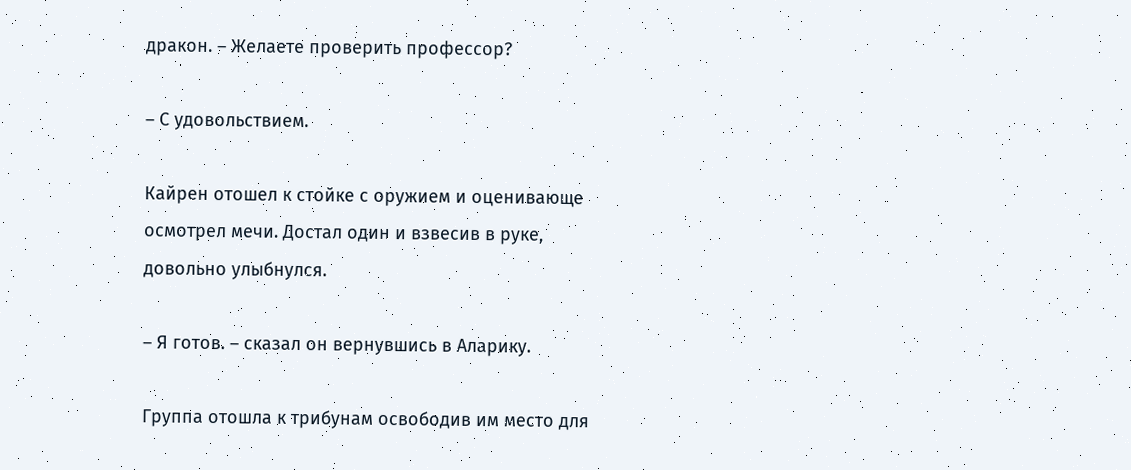дракон. – Желаете проверить профессор?

– С удовольствием.

Кайрен отошел к стойке с оружием и оценивающе осмотрел мечи. Достал один и взвесив в руке, довольно улыбнулся.

– Я готов. – сказал он вернувшись в Аларику.

Группа отошла к трибунам освободив им место для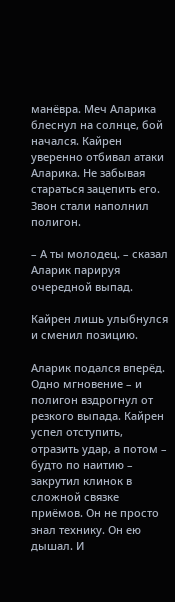манёвра. Меч Аларика блеснул на солнце, бой начался. Кайрен уверенно отбивал атаки Аларика. Не забывая стараться зацепить его. Звон стали наполнил полигон.

– А ты молодец. – сказал Аларик парируя очередной выпад.

Кайрен лишь улыбнулся и сменил позицию.

Аларик подался вперёд. Одно мгновение – и полигон вздрогнул от резкого выпада. Кайрен успел отступить, отразить удар, а потом – будто по наитию – закрутил клинок в сложной связке приёмов. Он не просто знал технику. Он ею дышал. И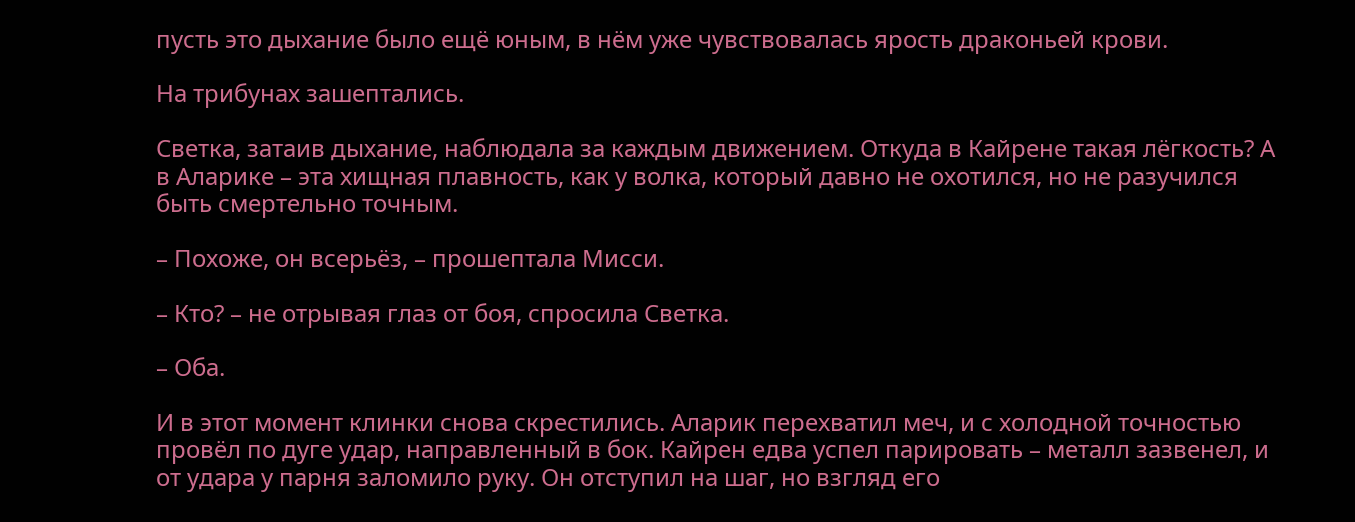пусть это дыхание было ещё юным, в нём уже чувствовалась ярость драконьей крови.

На трибунах зашептались.

Светка, затаив дыхание, наблюдала за каждым движением. Откуда в Кайрене такая лёгкость? А в Аларике – эта хищная плавность, как у волка, который давно не охотился, но не разучился быть смертельно точным.

– Похоже, он всерьёз, – прошептала Мисси.

– Кто? – не отрывая глаз от боя, спросила Светка.

– Оба.

И в этот момент клинки снова скрестились. Аларик перехватил меч, и с холодной точностью провёл по дуге удар, направленный в бок. Кайрен едва успел парировать – металл зазвенел, и от удара у парня заломило руку. Он отступил на шаг, но взгляд его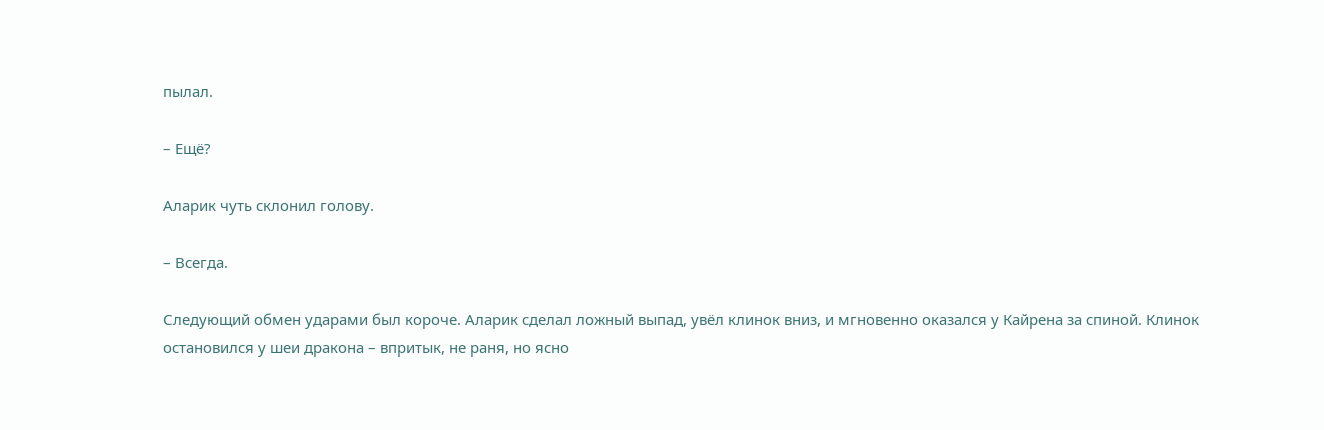пылал.

– Ещё?

Аларик чуть склонил голову.

– Всегда.

Следующий обмен ударами был короче. Аларик сделал ложный выпад, увёл клинок вниз, и мгновенно оказался у Кайрена за спиной. Клинок остановился у шеи дракона – впритык, не раня, но ясно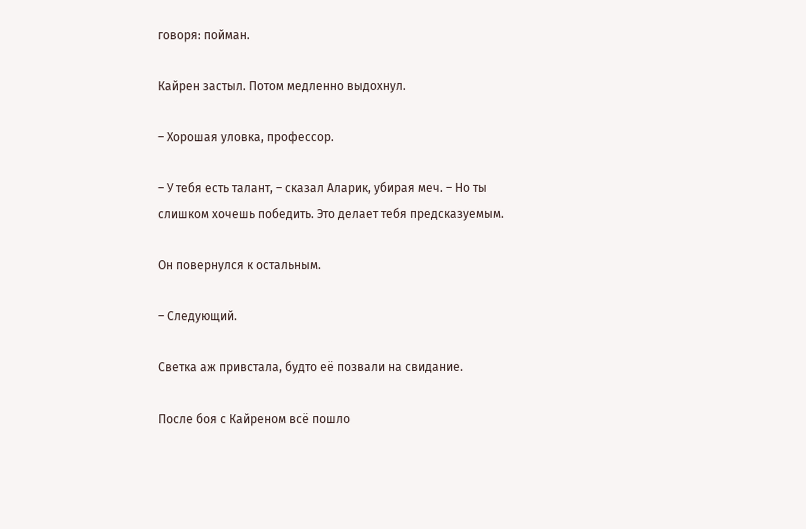говоря: пойман.

Кайрен застыл. Потом медленно выдохнул.

– Хорошая уловка, профессор.

– У тебя есть талант, – сказал Аларик, убирая меч. – Но ты слишком хочешь победить. Это делает тебя предсказуемым.

Он повернулся к остальным.

– Следующий.

Светка аж привстала, будто её позвали на свидание.

После боя с Кайреном всё пошло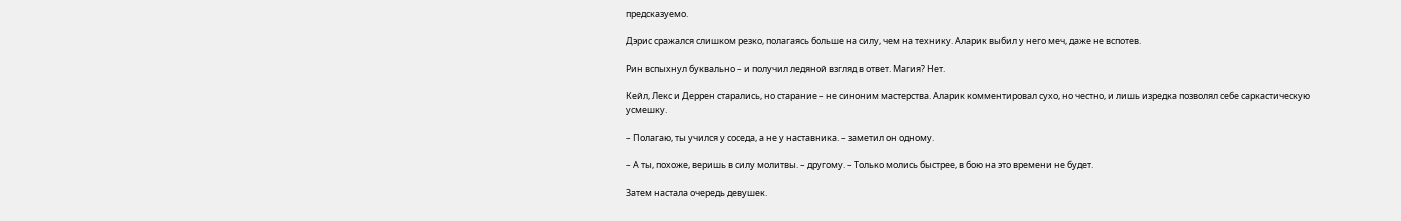предсказуемо.

Дэрис сражался слишком резко, полагаясь больше на силу, чем на технику. Аларик выбил у него меч, даже не вспотев.

Рин вспыхнул буквально – и получил ледяной взгляд в ответ. Магия? Нет.

Кейл, Лекс и Деррен старались, но старание – не синоним мастерства. Аларик комментировал сухо, но честно, и лишь изредка позволял себе саркастическую усмешку.

– Полагаю, ты учился у соседа, а не у наставника. – заметил он одному.

– А ты, похоже, веришь в силу молитвы. – другому. – Только молись быстрее, в бою на это времени не будет.

Затем настала очередь девушек.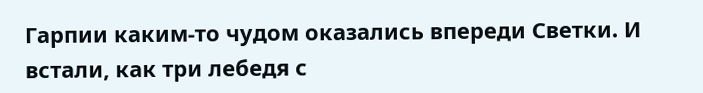Гарпии каким-то чудом оказались впереди Светки. И встали, как три лебедя с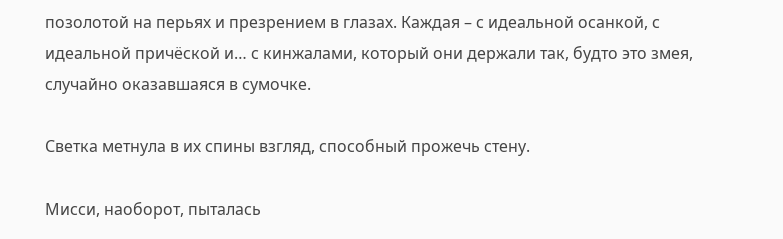позолотой на перьях и презрением в глазах. Каждая – с идеальной осанкой, с идеальной причёской и… с кинжалами, который они держали так, будто это змея, случайно оказавшаяся в сумочке.

Светка метнула в их спины взгляд, способный прожечь стену.

Мисси, наоборот, пыталась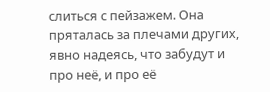слиться с пейзажем. Она пряталась за плечами других, явно надеясь, что забудут и про неё, и про её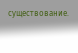существование.